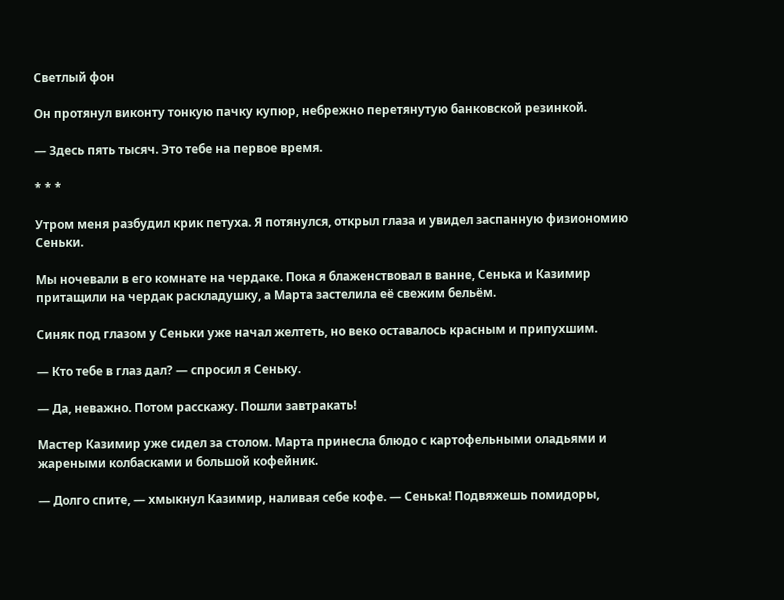Светлый фон

Он протянул виконту тонкую пачку купюр, небрежно перетянутую банковской резинкой.

— Здесь пять тысяч. Это тебе на первое время.

* * *

Утром меня разбудил крик петуха. Я потянулся, открыл глаза и увидел заспанную физиономию Сеньки.

Мы ночевали в его комнате на чердаке. Пока я блаженствовал в ванне, Сенька и Казимир притащили на чердак раскладушку, а Марта застелила её свежим бельём.

Синяк под глазом у Сеньки уже начал желтеть, но веко оставалось красным и припухшим.

— Кто тебе в глаз дал? — спросил я Сеньку.

— Да, неважно. Потом расскажу. Пошли завтракать!

Мастер Казимир уже сидел за столом. Марта принесла блюдо с картофельными оладьями и жареными колбасками и большой кофейник.

— Долго спите, — хмыкнул Казимир, наливая себе кофе. — Сенька! Подвяжешь помидоры,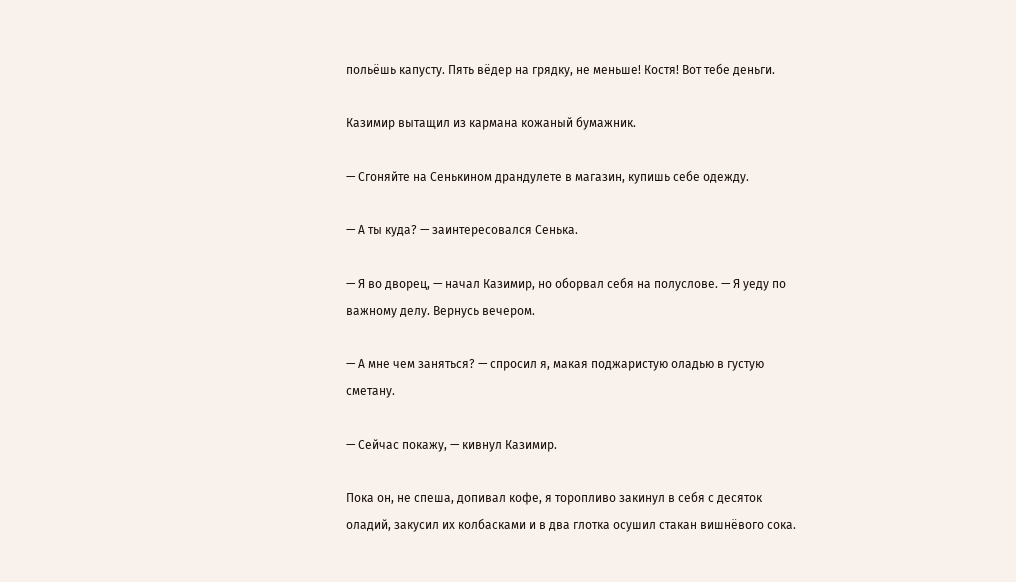польёшь капусту. Пять вёдер на грядку, не меньше! Костя! Вот тебе деньги.

Казимир вытащил из кармана кожаный бумажник.

— Сгоняйте на Сенькином драндулете в магазин, купишь себе одежду.

— А ты куда? — заинтересовался Сенька.

— Я во дворец, — начал Казимир, но оборвал себя на полуслове. — Я уеду по важному делу. Вернусь вечером.

— А мне чем заняться? — спросил я, макая поджаристую оладью в густую сметану.

— Сейчас покажу, — кивнул Казимир.

Пока он, не спеша, допивал кофе, я торопливо закинул в себя с десяток оладий, закусил их колбасками и в два глотка осушил стакан вишнёвого сока.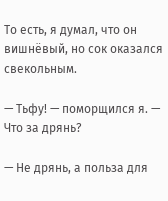То есть, я думал, что он вишнёвый, но сок оказался свекольным.

— Тьфу! — поморщился я. — Что за дрянь?

— Не дрянь, а польза для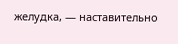желудка, — наставительно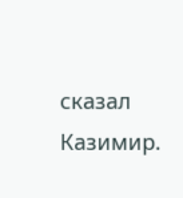сказал Казимир.